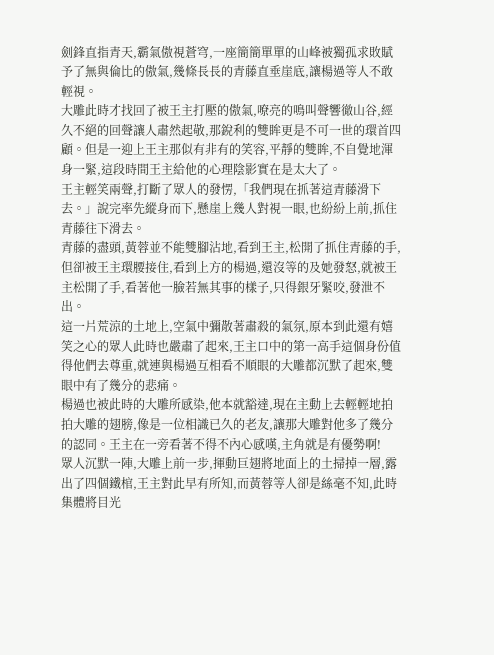劍鋒直指青天,霸氣傲視蒼穹,一座簡簡單單的山峰被獨孤求敗賦予了無與倫比的傲氣,幾條長長的青藤直垂崖底,讓楊過等人不敢輕視。
大雕此時才找回了被王主打壓的傲氣,嘹亮的鳴叫聲響徹山谷,經久不絕的回聲讓人肅然起敬,那銳利的雙眸更是不可一世的環首四顧。但是一迎上王主那似有非有的笑容,平靜的雙眸,不自覺地渾身一緊,這段時間王主給他的心理陰影實在是太大了。
王主輕笑兩聲,打斷了眾人的發愣,「我們現在抓著這青藤滑下去。」說完率先縱身而下,懸崖上幾人對視一眼,也紛紛上前,抓住青藤往下滑去。
青藤的盡頭,黃蓉並不能雙腳沾地,看到王主,松開了抓住青藤的手,但卻被王主環腰接住,看到上方的楊過,還沒等的及她發怒,就被王主松開了手,看著他一臉若無其事的樣子,只得銀牙緊咬,發泄不出。
這一片荒涼的土地上,空氣中彌散著肅殺的氣氛,原本到此還有嬉笑之心的眾人此時也嚴肅了起來,王主口中的第一高手這個身份值得他們去尊重,就連與楊過互相看不順眼的大雕都沉默了起來,雙眼中有了幾分的悲痛。
楊過也被此時的大雕所感染,他本就豁達,現在主動上去輕輕地拍拍大雕的翅膀,像是一位相識已久的老友,讓那大雕對他多了幾分的認同。王主在一旁看著不得不內心感嘆,主角就是有優勢啊!
眾人沉默一陣,大雕上前一步,揮動巨翅將地面上的土掃掉一層,露出了四個鐵棺,王主對此早有所知,而黃蓉等人卻是絲毫不知,此時集體將目光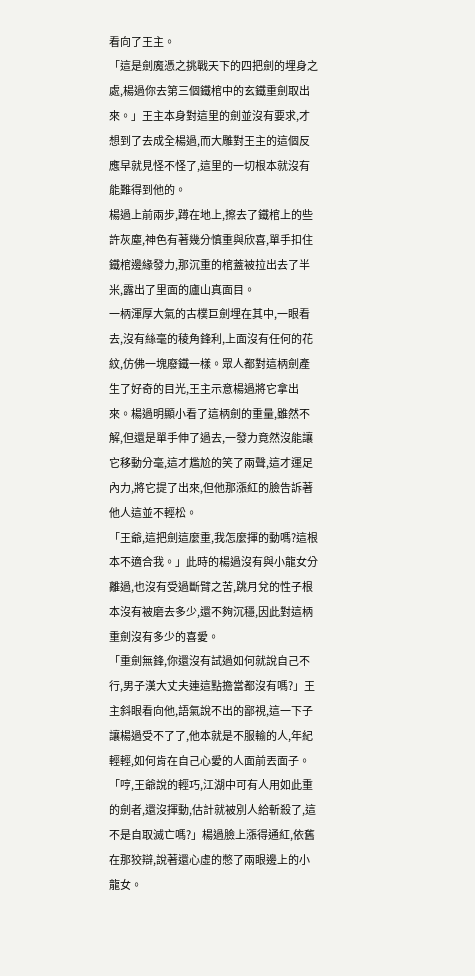看向了王主。
「這是劍魔憑之挑戰天下的四把劍的埋身之處,楊過你去第三個鐵棺中的玄鐵重劍取出來。」王主本身對這里的劍並沒有要求,才想到了去成全楊過,而大雕對王主的這個反應早就見怪不怪了,這里的一切根本就沒有能難得到他的。
楊過上前兩步,蹲在地上,擦去了鐵棺上的些許灰塵,神色有著幾分慎重與欣喜,單手扣住鐵棺邊緣發力,那沉重的棺蓋被拉出去了半米,露出了里面的廬山真面目。
一柄渾厚大氣的古樸巨劍埋在其中,一眼看去,沒有絲毫的稜角鋒利,上面沒有任何的花紋,仿佛一塊廢鐵一樣。眾人都對這柄劍產生了好奇的目光,王主示意楊過將它拿出來。楊過明顯小看了這柄劍的重量,雖然不解,但還是單手伸了過去,一發力竟然沒能讓它移動分毫,這才尷尬的笑了兩聲,這才運足內力,將它提了出來,但他那漲紅的臉告訴著他人這並不輕松。
「王爺,這把劍這麼重,我怎麼揮的動嗎?這根本不適合我。」此時的楊過沒有與小龍女分離過,也沒有受過斷臂之苦,跳月兌的性子根本沒有被磨去多少,還不夠沉穩,因此對這柄重劍沒有多少的喜愛。
「重劍無鋒,你還沒有試過如何就說自己不行,男子漢大丈夫連這點擔當都沒有嗎?」王主斜眼看向他,語氣說不出的鄙視,這一下子讓楊過受不了了,他本就是不服輸的人,年紀輕輕,如何肯在自己心愛的人面前丟面子。
「哼,王爺說的輕巧,江湖中可有人用如此重的劍者,還沒揮動,估計就被別人給斬殺了,這不是自取滅亡嗎?」楊過臉上漲得通紅,依舊在那狡辯,說著還心虛的憋了兩眼邊上的小龍女。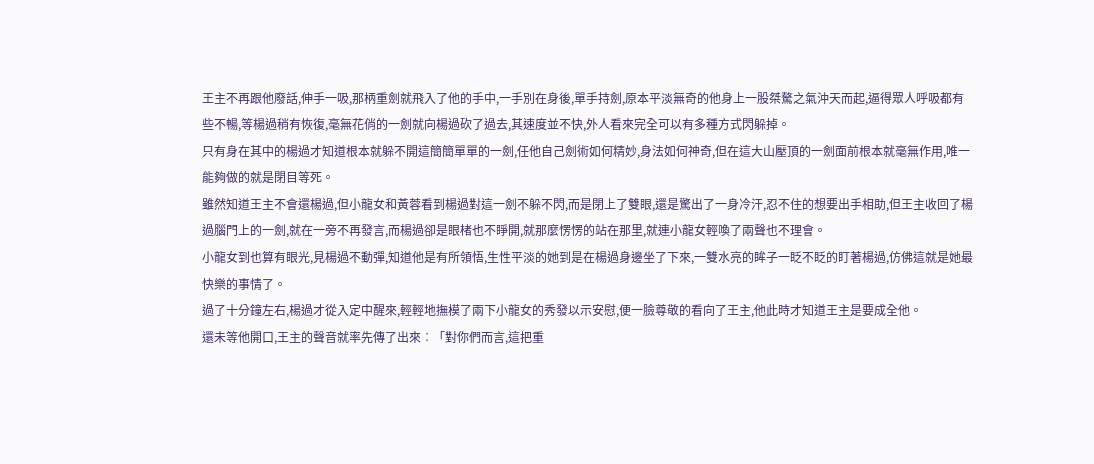王主不再跟他廢話,伸手一吸,那柄重劍就飛入了他的手中,一手別在身後,單手持劍,原本平淡無奇的他身上一股桀驁之氣沖天而起,逼得眾人呼吸都有些不暢,等楊過稍有恢復,毫無花俏的一劍就向楊過砍了過去,其速度並不快,外人看來完全可以有多種方式閃躲掉。
只有身在其中的楊過才知道根本就躲不開這簡簡單單的一劍,任他自己劍術如何精妙,身法如何神奇,但在這大山壓頂的一劍面前根本就毫無作用,唯一能夠做的就是閉目等死。
雖然知道王主不會還楊過,但小龍女和黃蓉看到楊過對這一劍不躲不閃,而是閉上了雙眼,還是驚出了一身冷汗,忍不住的想要出手相助,但王主收回了楊過腦門上的一劍,就在一旁不再發言,而楊過卻是眼楮也不睜開,就那麼愣愣的站在那里,就連小龍女輕喚了兩聲也不理會。
小龍女到也算有眼光,見楊過不動彈,知道他是有所領悟,生性平淡的她到是在楊過身邊坐了下來,一雙水亮的眸子一眨不眨的盯著楊過,仿佛這就是她最快樂的事情了。
過了十分鐘左右,楊過才從入定中醒來,輕輕地撫模了兩下小龍女的秀發以示安慰,便一臉尊敬的看向了王主,他此時才知道王主是要成全他。
還未等他開口,王主的聲音就率先傳了出來︰「對你們而言,這把重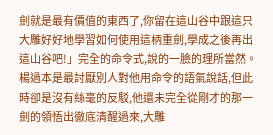劍就是最有價值的東西了,你留在這山谷中跟這只大雕好好地學習如何使用這柄重劍,學成之後再出這山谷吧!」完全的命令式,說的一臉的理所當然。
楊過本是最討厭別人對他用命令的語氣說話,但此時卻是沒有絲毫的反駁,他還未完全從剛才的那一劍的領悟出徹底清醒過來,大雕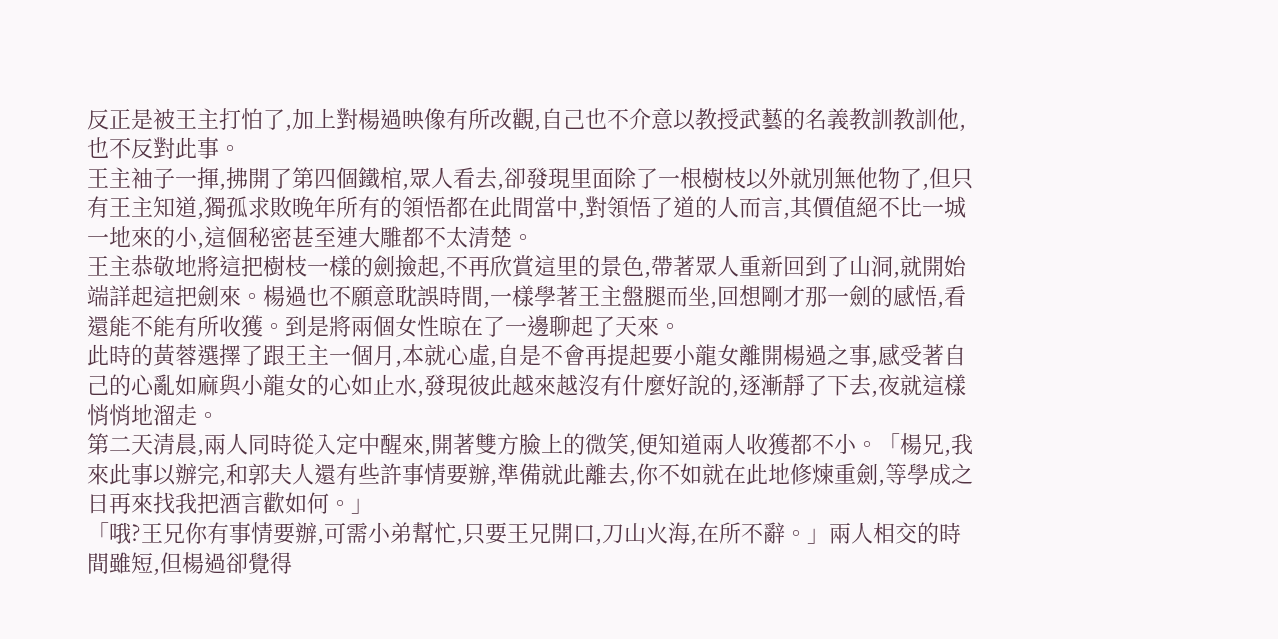反正是被王主打怕了,加上對楊過映像有所改觀,自己也不介意以教授武藝的名義教訓教訓他,也不反對此事。
王主袖子一揮,拂開了第四個鐵棺,眾人看去,卻發現里面除了一根樹枝以外就別無他物了,但只有王主知道,獨孤求敗晚年所有的領悟都在此間當中,對領悟了道的人而言,其價值絕不比一城一地來的小,這個秘密甚至連大雕都不太清楚。
王主恭敬地將這把樹枝一樣的劍撿起,不再欣賞這里的景色,帶著眾人重新回到了山洞,就開始端詳起這把劍來。楊過也不願意耽誤時間,一樣學著王主盤腿而坐,回想剛才那一劍的感悟,看還能不能有所收獲。到是將兩個女性晾在了一邊聊起了天來。
此時的黃蓉選擇了跟王主一個月,本就心虛,自是不會再提起要小龍女離開楊過之事,感受著自己的心亂如麻與小龍女的心如止水,發現彼此越來越沒有什麼好說的,逐漸靜了下去,夜就這樣悄悄地溜走。
第二天清晨,兩人同時從入定中醒來,開著雙方臉上的微笑,便知道兩人收獲都不小。「楊兄,我來此事以辦完,和郭夫人還有些許事情要辦,準備就此離去,你不如就在此地修煉重劍,等學成之日再來找我把酒言歡如何。」
「哦?王兄你有事情要辦,可需小弟幫忙,只要王兄開口,刀山火海,在所不辭。」兩人相交的時間雖短,但楊過卻覺得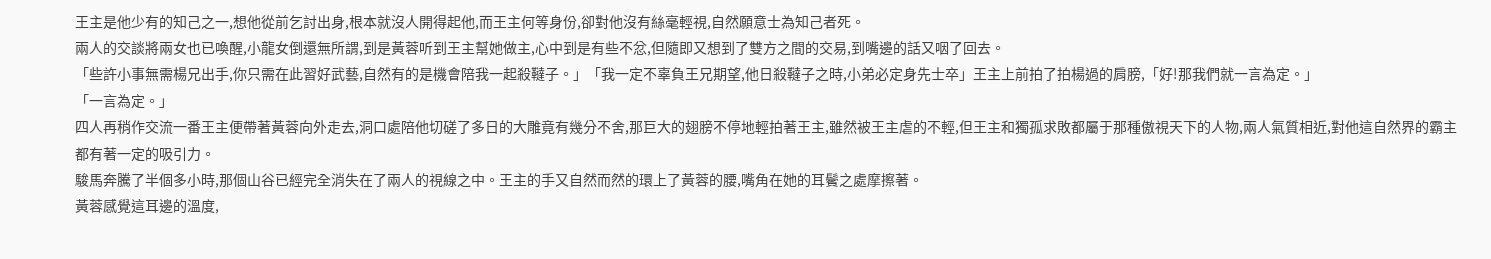王主是他少有的知己之一,想他從前乞討出身,根本就沒人開得起他,而王主何等身份,卻對他沒有絲毫輕視,自然願意士為知己者死。
兩人的交談將兩女也已喚醒,小龍女倒還無所謂,到是黃蓉听到王主幫她做主,心中到是有些不忿,但隨即又想到了雙方之間的交易,到嘴邊的話又咽了回去。
「些許小事無需楊兄出手,你只需在此習好武藝,自然有的是機會陪我一起殺韃子。」「我一定不辜負王兄期望,他日殺韃子之時,小弟必定身先士卒」王主上前拍了拍楊過的肩膀,「好!那我們就一言為定。」
「一言為定。」
四人再稍作交流一番王主便帶著黃蓉向外走去,洞口處陪他切磋了多日的大雕竟有幾分不舍,那巨大的翅膀不停地輕拍著王主,雖然被王主虐的不輕,但王主和獨孤求敗都屬于那種傲視天下的人物,兩人氣質相近,對他這自然界的霸主都有著一定的吸引力。
駿馬奔騰了半個多小時,那個山谷已經完全消失在了兩人的視線之中。王主的手又自然而然的環上了黃蓉的腰,嘴角在她的耳鬢之處摩擦著。
黃蓉感覺這耳邊的溫度,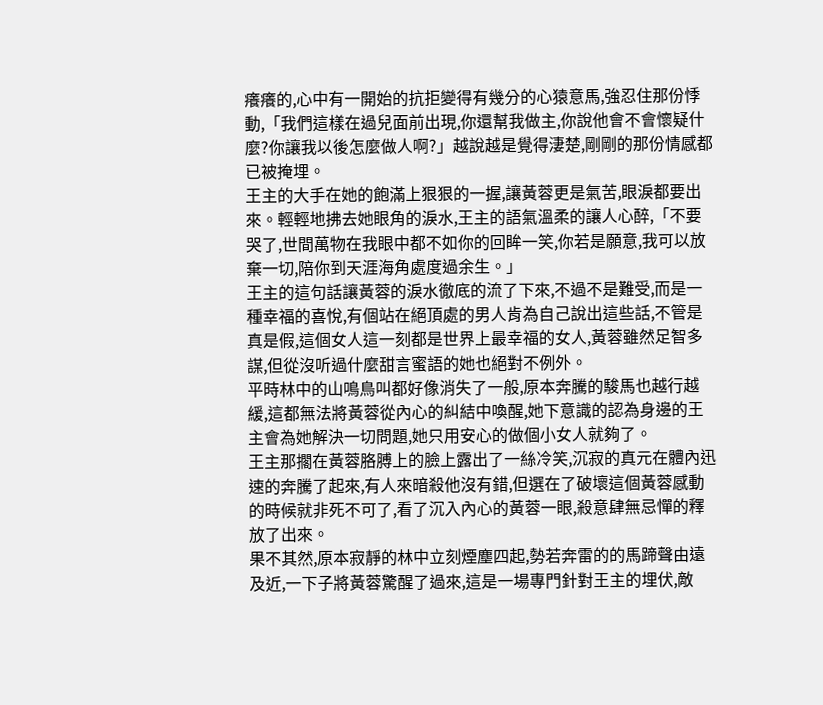癢癢的,心中有一開始的抗拒變得有幾分的心猿意馬,強忍住那份悸動,「我們這樣在過兒面前出現,你還幫我做主,你說他會不會懷疑什麼?你讓我以後怎麼做人啊?」越說越是覺得淒楚,剛剛的那份情感都已被掩埋。
王主的大手在她的飽滿上狠狠的一握,讓黃蓉更是氣苦,眼淚都要出來。輕輕地拂去她眼角的淚水,王主的語氣溫柔的讓人心醉,「不要哭了,世間萬物在我眼中都不如你的回眸一笑,你若是願意,我可以放棄一切,陪你到天涯海角處度過余生。」
王主的這句話讓黃蓉的淚水徹底的流了下來,不過不是難受,而是一種幸福的喜悅,有個站在絕頂處的男人肯為自己說出這些話,不管是真是假,這個女人這一刻都是世界上最幸福的女人,黃蓉雖然足智多謀,但從沒听過什麼甜言蜜語的她也絕對不例外。
平時林中的山鳴鳥叫都好像消失了一般,原本奔騰的駿馬也越行越緩,這都無法將黃蓉從內心的糾結中喚醒,她下意識的認為身邊的王主會為她解決一切問題,她只用安心的做個小女人就夠了。
王主那擱在黃蓉胳膊上的臉上露出了一絲冷笑,沉寂的真元在體內迅速的奔騰了起來,有人來暗殺他沒有錯,但選在了破壞這個黃蓉感動的時候就非死不可了,看了沉入內心的黃蓉一眼,殺意肆無忌憚的釋放了出來。
果不其然,原本寂靜的林中立刻煙塵四起,勢若奔雷的的馬蹄聲由遠及近,一下子將黃蓉驚醒了過來,這是一場專門針對王主的埋伏,敵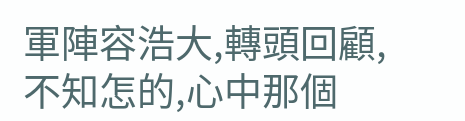軍陣容浩大,轉頭回顧,不知怎的,心中那個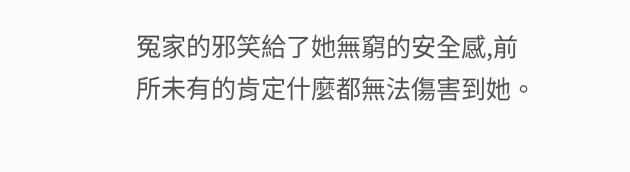冤家的邪笑給了她無窮的安全感,前所未有的肯定什麼都無法傷害到她。